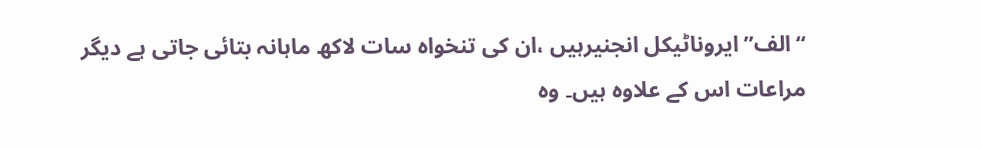‘‘الف’’ ایروناٹیکل انجنیرہیں ،ان کی تنخواہ سات لاکھ ماہانہ بتائی جاتی ہے دیگر مراعات اس کے علاوہ ہیں۔ وہ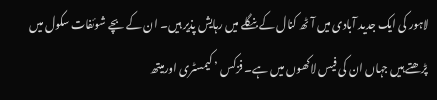لاہور کی ایک جدید آبادی میں آٹھ کنال کے بنگلے میں رہایش پذیر ہیں۔ ان کے بچے شوئفات سکول میں پڑھتے ہیں جہاں ان کی فیس لاکھوں میں ہے۔ فزکس ’ کیمسٹری اورمیتھ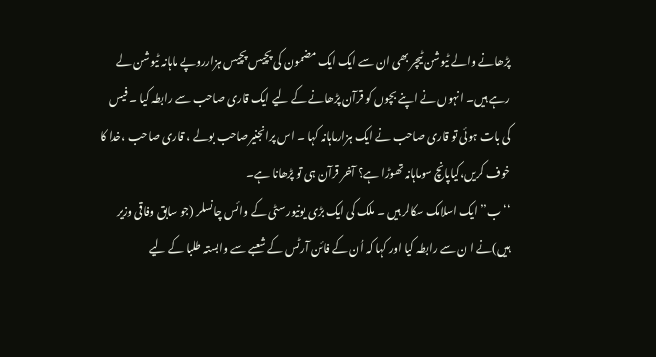پڑھانے والے ٹیوشن ٹیچر بھی ان سے ایک ایک مضمون کی پچیس پچیس ہزارروپے ماہانہ ٹیوشن لے رہے ہیں۔ انہوں نے اپنے بچوں کو قرآن پڑھانے کے لیے ایک قاری صاحب سے رابطہ کیا ۔ فیس کی بات ہوئی تو قاری صاحب نے ایک ہزارماہانہ کہا ۔ اس پرانجنیرصاحب بولے ، قاری صاحب ،خدا کا خوف کریں،کیاپانچ سوماہانہ تھوڑا ہے؟ آخر قرآن ہی تو پڑھانا ہے۔
‘‘ب’’ ایک اسلامک سکالر ہیں ۔ ملک کی ایک بڑی یونیورسٹی کے وائس چانسلر (جو سابق وفاقی وزیر ہیں)نے ا ن سے رابطہ کیا اور کہا کہ اُن کے فائن آرٹس کے شعبے سے وابستہ طلبا کے لیے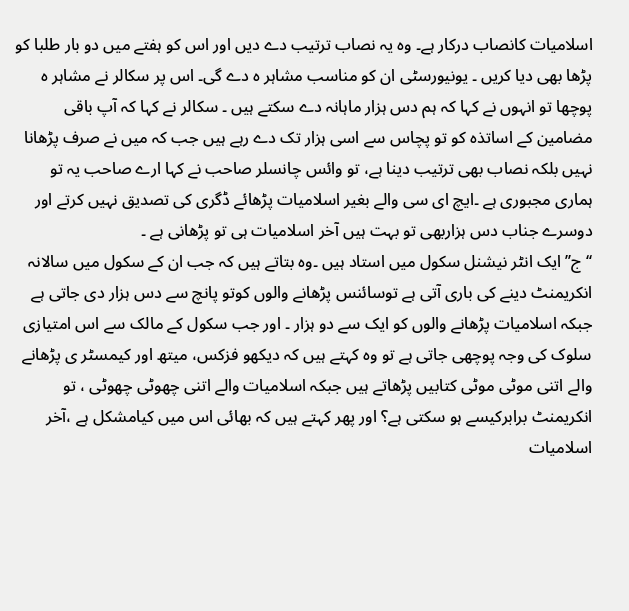اسلامیات کانصاب درکار ہے۔ وہ یہ نصاب ترتیب دے دیں اور اس کو ہفتے میں دو بار طلبا کو پڑھا بھی دیا کریں ۔ یونیورسٹی ان کو مناسب مشاہر ہ دے گی۔ اس پر سکالر نے مشاہر ہ پوچھا تو انہوں نے کہا کہ ہم دس ہزار ماہانہ دے سکتے ہیں ۔ سکالر نے کہا کہ آپ باقی مضامین کے اساتذہ کو تو پچاس سے اسی ہزار تک دے رہے ہیں جب کہ میں نے صرف پڑھانا نہیں بلکہ نصاب بھی ترتیب دینا ہے، تو وائس چانسلر صاحب نے کہا ارے صاحب یہ تو ہماری مجبوری ہے ۔ایچ ای سی والے بغیر اسلامیات پڑھائے ڈگری کی تصدیق نہیں کرتے اور دوسرے جناب دس ہزاربھی تو بہت ہیں آخر اسلامیات ہی تو پڑھانی ہے ۔
‘‘ج’’ ایک انٹر نیشنل سکول میں استاد ہیں ۔وہ بتاتے ہیں کہ جب ان کے سکول میں سالانہ انکریمنٹ دینے کی باری آتی ہے توسائنس پڑھانے والوں کوتو پانچ سے دس ہزار دی جاتی ہے جبکہ اسلامیات پڑھانے والوں کو ایک سے دو ہزار ۔ اور جب سکول کے مالک سے اس امتیازی سلوک کی وجہ پوچھی جاتی ہے تو وہ کہتے ہیں کہ دیکھو فزکس، میتھ اور کیمسٹر ی پڑھانے والے اتنی موٹی موٹی کتابیں پڑھاتے ہیں جبکہ اسلامیات والے اتنی چھوٹی چھوٹی ، تو انکریمنٹ برابرکیسے ہو سکتی ہے؟ اور پھر کہتے ہیں کہ بھائی اس میں کیامشکل ہے ،آخر اسلامیات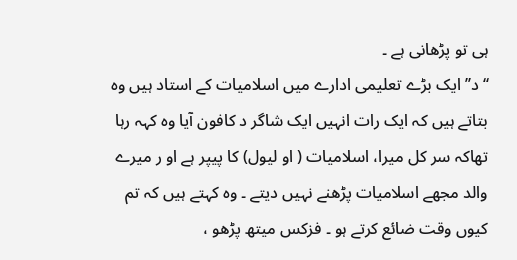ہی تو پڑھانی ہے ۔
‘‘د’’ ایک بڑے تعلیمی ادارے میں اسلامیات کے استاد ہیں وہ بتاتے ہیں کہ ایک رات انہیں ایک شاگر د کافون آیا وہ کہہ رہا تھاکہ سر کل میرا، اسلامیات ( او لیول) کا پیپر ہے او ر میرے والد مجھے اسلامیات پڑھنے نہیں دیتے ۔ وہ کہتے ہیں کہ تم کیوں وقت ضائع کرتے ہو ۔ فزکس میتھ پڑھو ،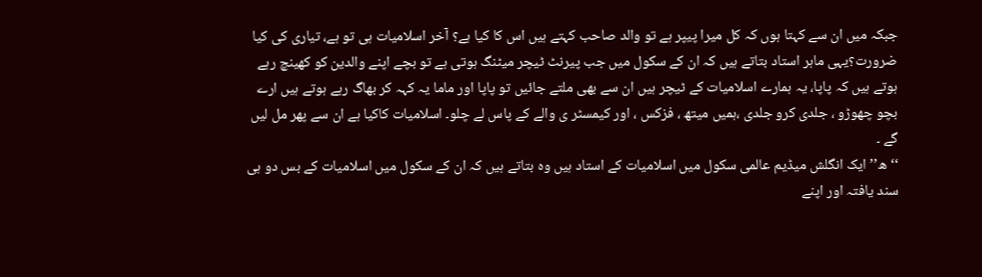جبکہ میں ان سے کہتا ہوں کہ کل میرا پیپر ہے تو والد صاحب کہتے ہیں اس کا کیا ہے؟ آخر اسلامیات ہی تو ہے، تیاری کی کیا ضرورت؟یہی ماہر استاد بتاتے ہیں کہ ان کے سکول میں جب پیرنٹ ٹیچر میٹنگ ہوتی ہے تو بچے اپنے والدین کو کھینچ رہے ہوتے ہیں کہ پاپا، یہ ہمارے اسلامیات کے ٹیچر ہیں ان سے بھی ملتے جائیں تو پاپا اور ماما یہ کہہ کر بھاگ رہے ہوتے ہیں ارے بچو چھوڑو ، جلدی کرو جلدی ،ہمیں میتھ ، فزکس ، اور کیمسٹر ی والے کے پاس لے چلو۔ اسلامیات کاکیا ہے ان سے پھر مل لیں گے ۔
‘‘ھ’’ ایک انگلش میڈیم عالمی سکول میں اسلامیات کے استاد ہیں وہ بتاتے ہیں کہ ان کے سکول میں اسلامیات کے بس دو ہی سند یافتہ اور اپنے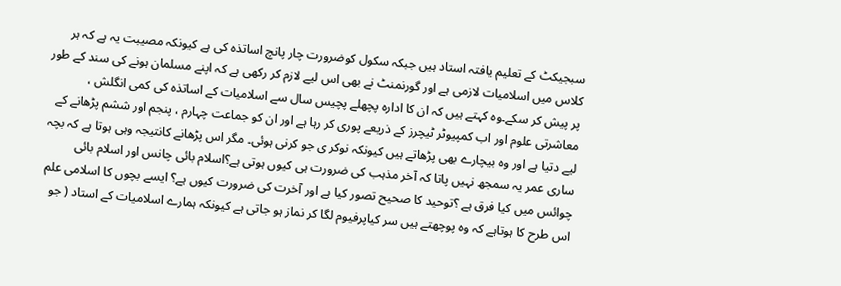سبجیکٹ کے تعلیم یافتہ استاد ہیں جبکہ سکول کوضرورت چار پانچ اساتذہ کی ہے کیونکہ مصیبت یہ ہے کہ ہر کلاس میں اسلامیات لازمی ہے اور گورنمنٹ نے بھی اس لیے لازم کر رکھی ہے کہ اپنے مسلمان ہونے کی سند کے طور پر پیش کر سکے۔وہ کہتے ہیں کہ ان کا ادارہ پچھلے پچیس سال سے اسلامیات کے اساتذہ کی کمی انگلش ، معاشرتی علوم اور اب کمپیوٹر ٹیچرز کے ذریعے پوری کر رہا ہے اور ان کو جماعت چہارم ، پنجم اور ششم پڑھانے کے لیے دتیا ہے اور وہ بیچارے بھی پڑھاتے ہیں کیونکہ نوکر ی جو کرنی ہوئی۔ مگر اس پڑھانے کانتیجہ وہی ہوتا ہے کہ بچہ ساری عمر یہ سمجھ نہیں پاتا کہ آخر مذہب کی ضرورت ہی کیوں ہوتی ہے؟اسلام بائی چانس اور اسلام بائی چوائس میں کیا فرق ہے ؟توحید کا صحیح تصور کیا ہے اور آخرت کی ضرورت کیوں ہے؟ ایسے بچوں کا اسلامی علم اس طرح کا ہوتاہے کہ وہ پوچھتے ہیں سر کیاپرفیوم لگا کر نماز ہو جاتی ہے کیونکہ ہمارے اسلامیات کے استاد ( جو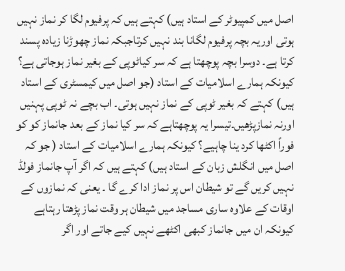اصل میں کمپیوٹر کے استاد ہیں) کہتے ہیں کہ پرفیوم لگا کر نماز نہیں ہوتی اوریہ بچہ پرفیوم لگانا بند نہیں کرتاجبکہ نماز چھوڑنا زیادہ پسند کرتا ہے۔ دوسرا بچہ پوچھتا ہے کہ سر کیاٹوپی کے بغیر نماز ہوجاتی ہے؟ کیونکہ ہمارے اسلامیات کے استاد (جو اصل میں کیمسٹری کے استاد ہیں) کہتے کہ بغیر ٹوپی کے نماز نہیں ہوتی۔ اب بچے نہ ٹوپی پہنیں اورنہ نمازپڑھیں۔تیسرا یہ پوچھتاہے کہ سر کیا نماز کے بعد جانماز کو کو فوراً اکٹھا کرد ینا چاہیے؟ کیونکہ ہمارے اسلامیات کے استاد ( جو کہ اصل میں انگلش زبان کے استاد ہیں) کہتے ہیں کہ اگر آپ جانماز فولڈ نہیں کریں گے تو شیطان اس پر نماز ادا کرے گا ۔ یعنی کہ نمازوں کے اوقات کے علاوہ ساری مساجد میں شیطان ہر وقت نماز پڑھتا رہتاہے کیونکہ ان میں جانماز کبھی اکٹھے نہیں کیے جاتے اور اگر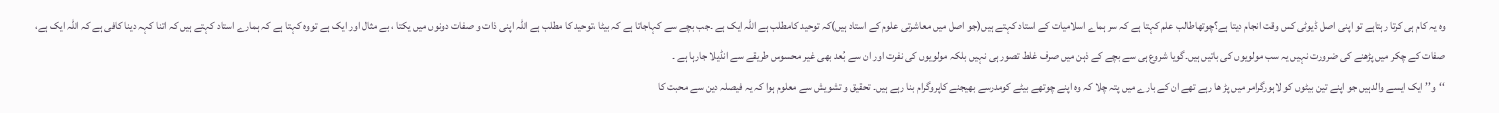وہ یہ کام ہی کرتا رہتاہے تو اپنی اصل ڈیوٹی کس وقت انجام دیتا ہے؟چوتھاطالب علم کہتا ہے کہ سر ہماے اسلامیات کے استاد کہتے ہیں(جو اصل میں معاشرتی علوم کے استاد ہیں)کہ توحید کامطلب ہے اللہ ایک ہے ۔جب بچے سے کہاجاتا ہے کہ بیٹا ،توحید کا مطلب ہے اللہ اپنی ذات و صفات دونوں میں یکتا ، بے مثال اور ایک ہے تووہ کہتا ہے کہ ہمارے استاد کہتے ہیں کہ اتنا کہہ دینا کافی ہے کہ اللہ ایک ہے، صفات کے چکر میں پڑھنے کی ضرورت نہیں یہ سب مولویوں کی باتیں ہیں۔گویا شروع ہی سے بچے کے ذہن میں صرف غلط تصور ہی نہیں بلکہ مولویوں کی نفرت اور ان سے بُعد بھی غیر محسوس طریقے سے انڈیلا جارہا ہے ۔
‘‘و’’ ایک ایسے والدہیں جو اپنے تین بیٹوں کو لاہورگرامر میں پڑ ھا رہے تھے ان کے بارے میں پتہ چلا کہ وہ اپنے چوتھے بیٹے کومدرسے بھیجنے کاپروگرام بنا رہے ہیں۔ تحقیق و تشویش سے معلوم ہوا کہ یہ فیصلہ دین سے محبت کا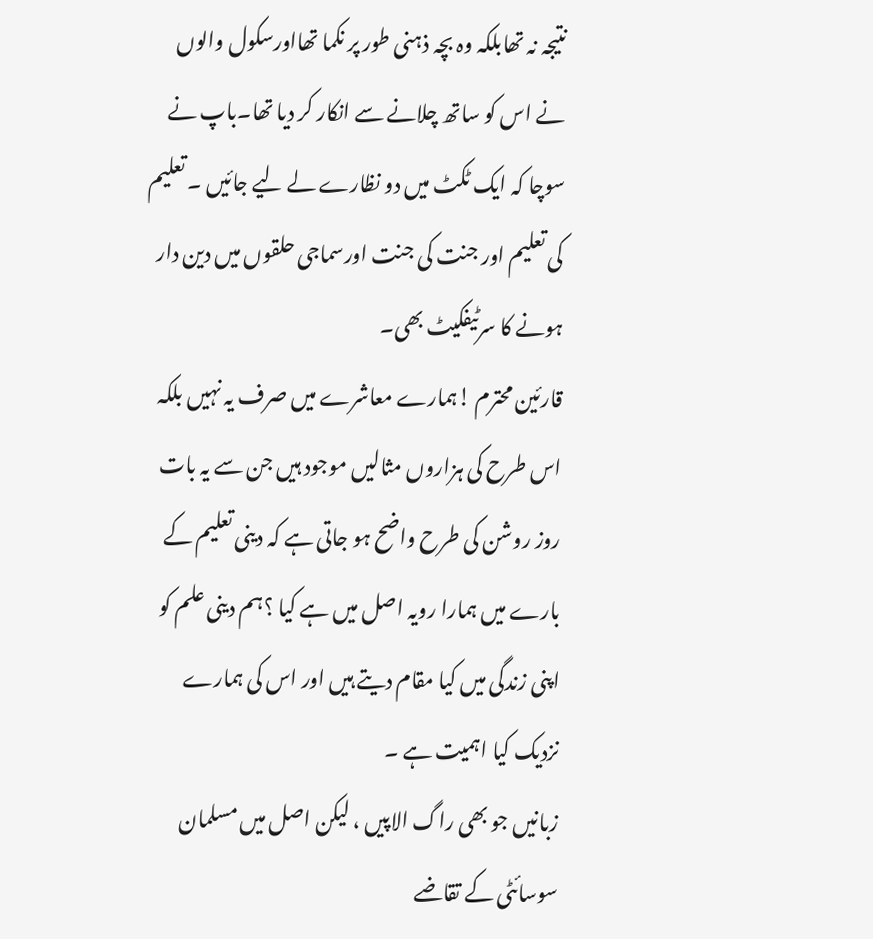نتیجہ نہ تھابلکہ وہ بچہ ذہنی طور پر نکما تھااورسکول والوں نے اس کو ساتھ چلانے سے انکار کر دیا تھا۔باپ نے سوچا کہ ایک ٹکٹ میں دو نظارے لے لیے جائیں ۔ تعلیم کی تعلیم اور جنت کی جنت اورسماجی حلقوں میں دین دار ہونے کا سرٹیفکیٹ بھی۔
قارئین محترم !ہمارے معاشرے میں صرف یہ نہیں بلکہ اس طرح کی ہزاروں مثالیں موجود ہیں جن سے یہ بات روز روشن کی طرح واضح ہو جاتی ہے کہ دینی تعلیم کے بارے میں ہمارا رویہ اصل میں ہے کیا ؟ہم دینی علم کو اپنی زندگی میں کیا مقام دیتے ہیں اور اس کی ہمارے نزدیک کیا اہمیت ہے ۔
زبانیں جو بھی راگ الاپیں ، لیکن اصل میں مسلمان سوسائٹی کے تقاضے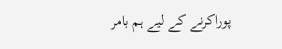پوراکرنے کے لیے ہم بامر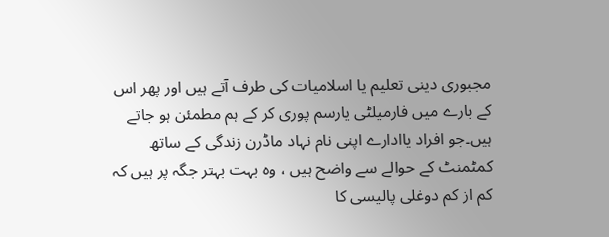مجبوری دینی تعلیم یا اسلامیات کی طرف آتے ہیں اور پھر اس کے بارے میں فارمیلٹی یارسم پوری کر کے ہم مطمئن ہو جاتے ہیں۔جو افراد یاادارے اپنی نام نہاد ماڈرن زندگی کے ساتھ کمٹمنٹ کے حوالے سے واضح ہیں ، وہ بہت بہتر جگہ پر ہیں کہ کم از کم دوغلی پالیسی کا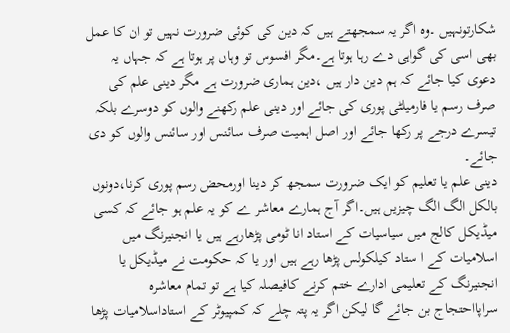شکارتونہیں ۔وہ اگر یہ سمجھتے ہیں کہ دین کی کوئی ضرورت نہیں تو ان کا عمل بھی اسی کی گواہی دے رہا ہوتا ہے۔مگر افسوس تو وہاں پر ہوتا ہے کہ جہاں یہ دعوی کیا جائے کہ ہم دین دار ہیں ،دین ہماری ضرورت ہے مگر دینی علم کی صرف رسم یا فارمیلٹی پوری کی جائے اور دینی علم رکھنے والوں کو دوسرے بلکہ تیسرے درجے پر رکھا جائے اور اصل اہمیت صرف سائنس اور سائنس والوں کو دی جائے۔
دینی علم یا تعلیم کو ایک ضرورت سمجھ کر دینا اورمحض رسم پوری کرنا،دونوں بالکل الگ الگ چیزیں ہیں۔اگر آج ہمارے معاشر ے کو یہ علم ہو جائے کہ کسی میڈیکل کالج میں سیاسیات کے استاد انا ٹومی پڑھارہے ہیں یا انجنیرنگ میں اسلامیات کے ا ستاد کیلکولس پڑھا رہے ہیں اور یا کہ حکومت نے میڈیکل یا انجنیرنگ کے تعلیمی ادارے ختم کرنے کافیصلہ کیا ہے تو تمام معاشرہ سراپااحتجاج بن جائے گا لیکن اگر یہ پتہ چلے کہ کمپیوٹر کے استاداسلامیات پڑھا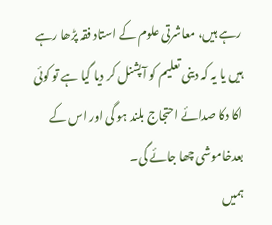رہے ہیں، معاشرتی علوم کے استاد فقہ پڑھا رہے ہیں یا یہ کہ دینی تعلیم کو آپشنل کر دیا گیا ہے تو کوئی اکا دکا صدائے احتجاج بلند ہو گی اور اس کے بعدخاموشی چھا جائے گی۔
ہمیں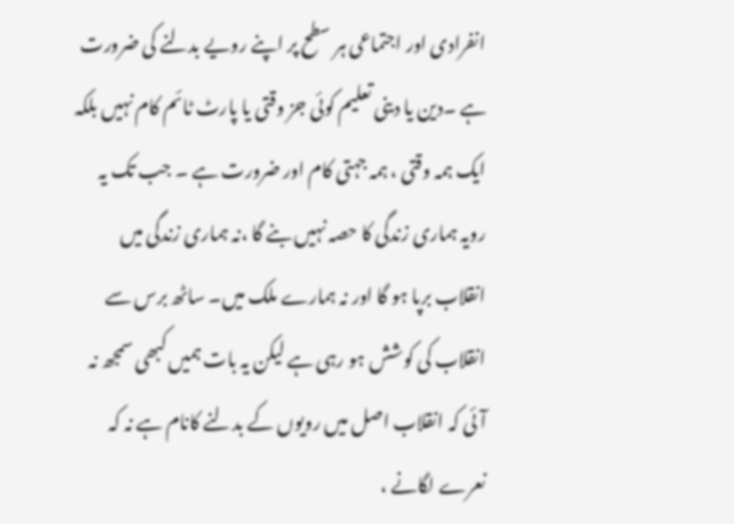انفرادی اور اجتماعی ہر سطح پر اپنے رویے بدلنے کی ضرورت ہے ۔دین یا دینی تعلیم کوئی جز وقتی یا پارٹ ٹائم کام نہیں بلکہ ایک ہمہ وقتی ، ہمہ جہتی کام اور ضرورت ہے ۔ جب تک یہ رویہ ہماری زندگی کا حصہ نہیں بنے گا ،نہ ہماری زندگی میں انقلاب برپا ہو گا اور نہ ہمارے ملک میں۔ ساٹھ برس سے انقلاب کی کوشش ہو رہی ہے لیکن یہ بات ہمیں کبھی سمجھ نہ آئی کہ انقلاب اصل میں رویوں کے بدلنے کانام ہے نہ کہ نعرے لگانے ،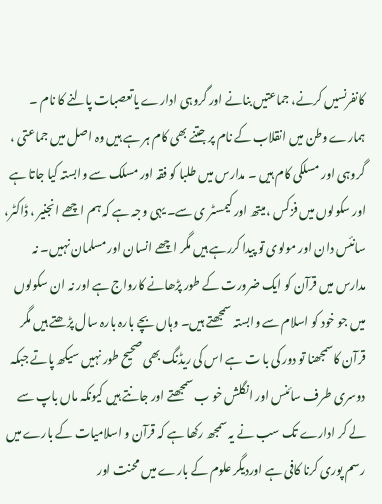کانفرنسیں کرنے، جماعتیں بنانے اور گروہی ادارے یاتعصبات پالنے کا نام ۔ ہمارے وطن میں انقلاب کے نام پر جتنے بھی کام ہر ہے ہیں وہ اصل میں جماعتی ، گروہی اور مسلکی کام ہیں ۔ مدارس میں طلبا کو فقہ اور مسلک سے وابستہ کیا جاتا ہے اور سکولوں میں فزکس ،میتھ اور کیمسٹر ی سے۔ یہی وجہ ہے کہ ہم اچھے انجنیر ، ڈاکٹر، سانئس دان اور مولوی تو پیدا کررہے ہیں مگر اچھے انسان اور مسلمان نہیں۔ نہ مدارس میں قرآن کو ایک ضرورت کے طور پڑھانے کارواج ہے اور نہ ان سکولوں میں جو خود کو اسلام سے وابستہ سمجھتے ہیں۔ وہاں بچے بارہ بارہ سال پڑھتے ہیں مگر قرآن کاسمجھنا تو دور کی با ت ہے اس کی ریڈنگ بھی صحیح طور نہیں سیکھ پاتے جبکہ دوسری طرف سائنس اور انگلش خو ب سمجھتے اور جانتے ہیں کیونکہ ماں باپ سے لے کر ادارے تک سب نے یہ سمجھ رکھا ہے کہ قرآن و اسلامیات کے بارے میں رسم پوری کرنا کافی ہے اوردیگر علوم کے بارے میں محنت اور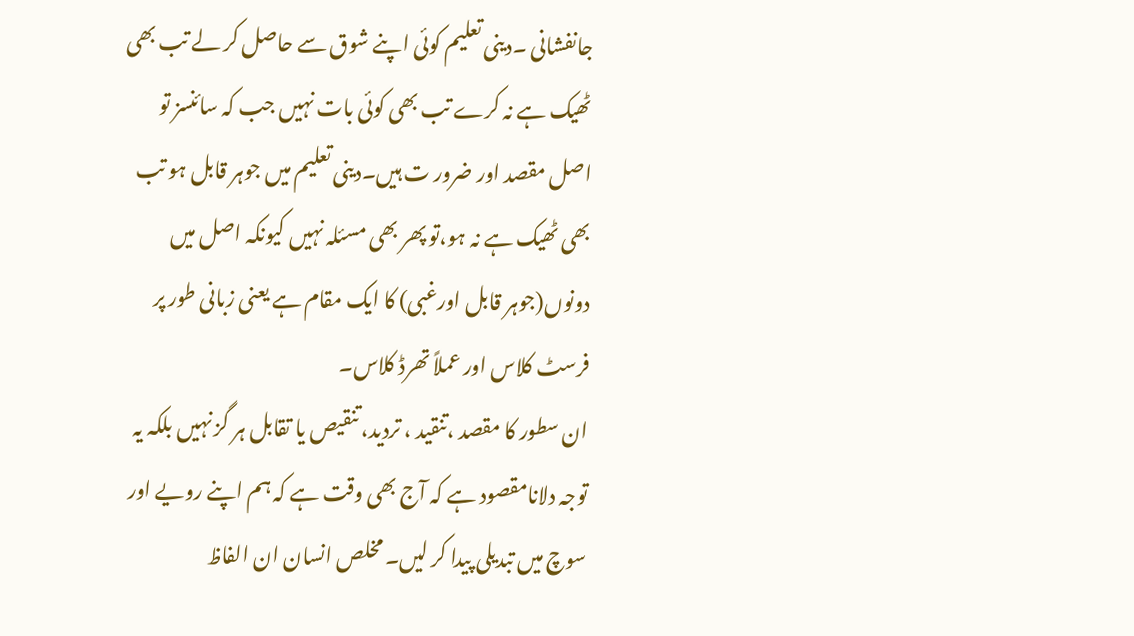جانفشانی ۔دینی تعلیم کوئی اپنے شوق سے حاصل کر لے تب بھی ٹھیک ہے نہ کرے تب بھی کوئی بات نہیں جب کہ سائنسز تو اصل مقصد اور ضرور ت ہیں۔دینی تعلیم میں جوہر قابل ہو تب بھی ٹھیک ہے نہ ہو،تو پھر بھی مسئلہ نہیں کیونکہ اصل میں دونوں(جوہر قابل اورغبی) کا ایک مقام ہے یعنی زبانی طور پر فرسٹ کلاس اور عملاً تھرڈ کلاس۔
ان سطور کا مقصد ،تنقید ، تردید، تنقیص یا تقابل ہر گز نہیں بلکہ یہ توجہ دلانامقصود ہے کہ آج بھی وقت ہے کہ ہم اپنے رویے اور سوچ میں تبدیلی پیدا کر لیں۔ مخلص انسان ان الفاظ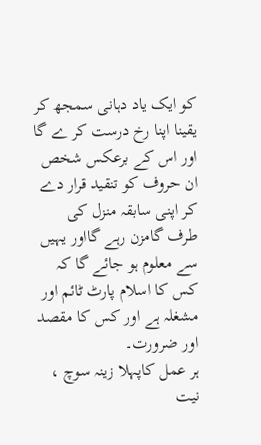کو ایک یاد دہانی سمجھ کر یقینا اپنا رخ درست کر ے گا اور اس کے برعکس شخص ان حروف کو تنقید قرار دے کر اپنی سابقہ منزل کی طرف گامزن رہے گااور یہیں سے معلوم ہو جائے گا کہ کس کا اسلام پارٹ ٹائم اور مشغلہ ہے اور کس کا مقصد اور ضرورت۔
ہر عمل کاپہلا زینہ سوچ ، نیت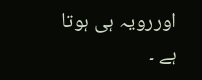اوررویہ ہی ہوتا ہے ۔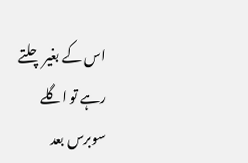اس کے بغیر چلتے رہے تو اگلے سوبرس بعد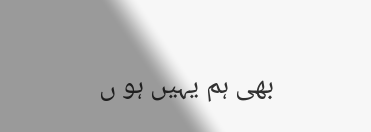بھی ہم یہیں ہو ں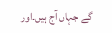گے جہاں آج ہیں۔اور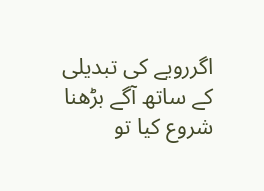اگررویے کی تبدیلی کے ساتھ آگے بڑھنا شروع کیا تو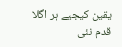یقین کیجیے ہر اگلا قدم نئی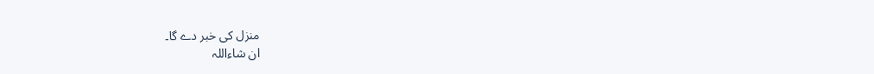منزل کی خبر دے گا۔
ان شاءاللہ